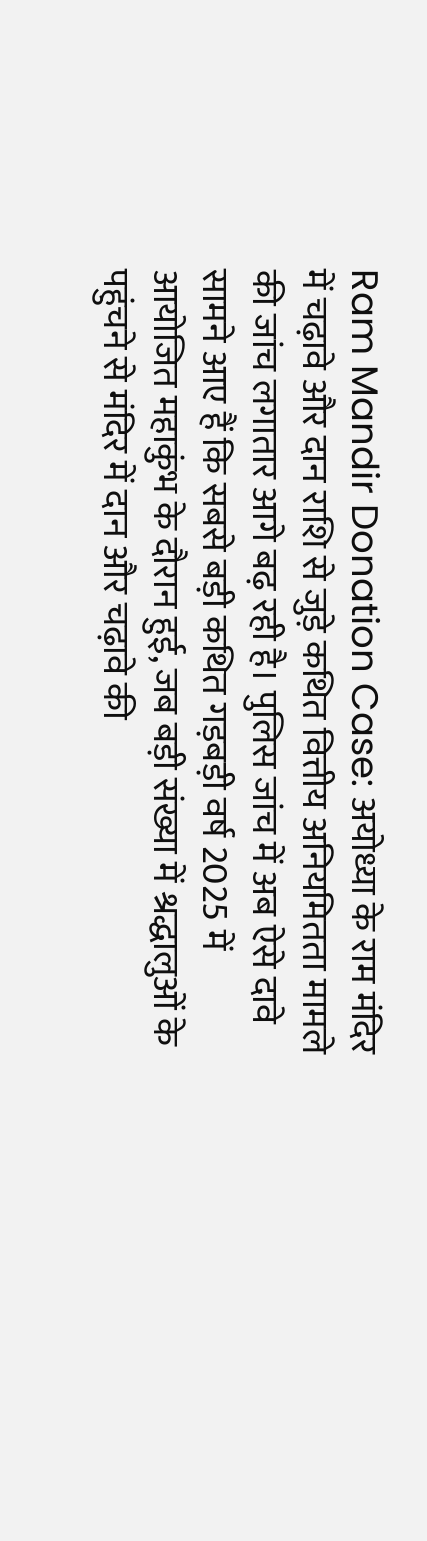Ram Mandir Donation Case: अयोध्या के राम मंदिर में चढ़ावे और दान राशि से जुड़े कथित वित्तीय अनियमितता मामले की जांच लगातार आगे बढ़ रही है। पुलिस जांच में अब ऐसे दावे सामने आए हैं कि सबसे बड़ी कथित गड़बड़ी वर्ष 2025 में आयोजित महाकुंभ के दौरान हुई, जब बड़ी संख्या में श्रद्धालुओं के पहुंचने से मंदिर में दान और चढ़ावे की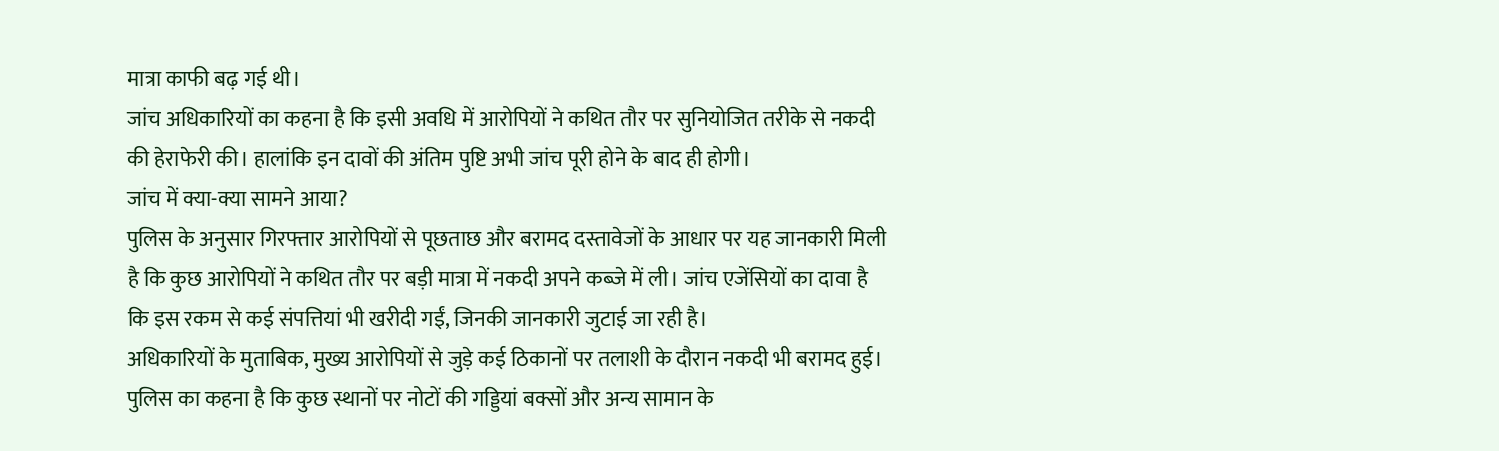मात्रा काफी बढ़ गई थी।
जांच अधिकारियों का कहना है कि इसी अवधि में आरोपियों ने कथित तौर पर सुनियोजित तरीके से नकदी की हेराफेरी की। हालांकि इन दावों की अंतिम पुष्टि अभी जांच पूरी होने के बाद ही होगी।
जांच में क्या-क्या सामने आया?
पुलिस के अनुसार गिरफ्तार आरोपियों से पूछताछ और बरामद दस्तावेजों के आधार पर यह जानकारी मिली है कि कुछ आरोपियों ने कथित तौर पर बड़ी मात्रा में नकदी अपने कब्जे में ली। जांच एजेंसियों का दावा है कि इस रकम से कई संपत्तियां भी खरीदी गईं, जिनकी जानकारी जुटाई जा रही है।
अधिकारियों के मुताबिक, मुख्य आरोपियों से जुड़े कई ठिकानों पर तलाशी के दौरान नकदी भी बरामद हुई। पुलिस का कहना है कि कुछ स्थानों पर नोटों की गड्डियां बक्सों और अन्य सामान के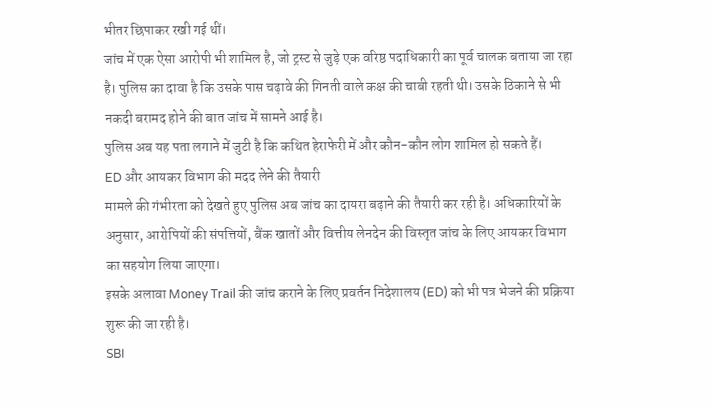भीतर छिपाकर रखी गई थीं।
जांच में एक ऐसा आरोपी भी शामिल है, जो ट्रस्ट से जुड़े एक वरिष्ठ पदाधिकारी का पूर्व चालक बताया जा रहा है। पुलिस का दावा है कि उसके पास चढ़ावे की गिनती वाले कक्ष की चाबी रहती थी। उसके ठिकाने से भी नकदी बरामद होने की बात जांच में सामने आई है।
पुलिस अब यह पता लगाने में जुटी है कि कथित हेराफेरी में और कौन-कौन लोग शामिल हो सकते हैं।
ED और आयकर विभाग की मदद लेने की तैयारी
मामले की गंभीरता को देखते हुए पुलिस अब जांच का दायरा बढ़ाने की तैयारी कर रही है। अधिकारियों के अनुसार, आरोपियों की संपत्तियों, बैंक खातों और वित्तीय लेनदेन की विस्तृत जांच के लिए आयकर विभाग का सहयोग लिया जाएगा।
इसके अलावा Money Trail की जांच कराने के लिए प्रवर्तन निदेशालय (ED) को भी पत्र भेजने की प्रक्रिया शुरू की जा रही है।
SBI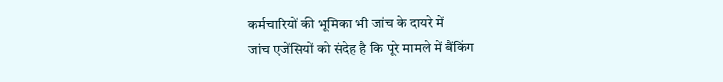कर्मचारियों की भूमिका भी जांच के दायरे में
जांच एजेंसियों को संदेह है कि पूरे मामले में बैंकिंग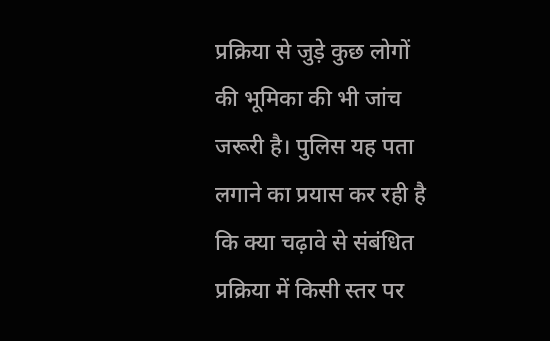प्रक्रिया से जुड़े कुछ लोगों की भूमिका की भी जांच जरूरी है। पुलिस यह पता लगाने का प्रयास कर रही है कि क्या चढ़ावे से संबंधित प्रक्रिया में किसी स्तर पर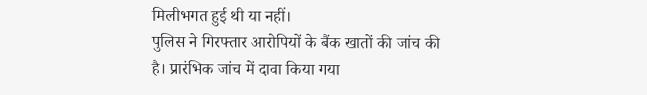मिलीभगत हुई थी या नहीं।
पुलिस ने गिरफ्तार आरोपियों के बैंक खातों की जांच की है। प्रारंभिक जांच में दावा किया गया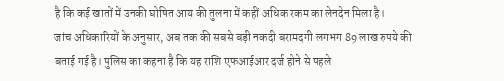है कि कई खातों में उनकी घोषित आय की तुलना में कहीं अधिक रकम का लेनदेन मिला है।
जांच अधिकारियों के अनुसार, अब तक की सबसे बड़ी नकदी बरामदगी लगभग 89 लाख रुपये की बताई गई है। पुलिस का कहना है कि यह राशि एफआईआर दर्ज होने से पहले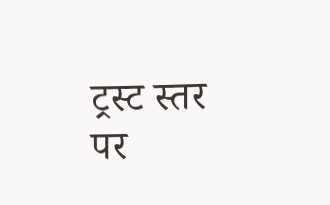ट्रस्ट स्तर पर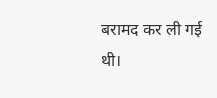बरामद कर ली गई थी।